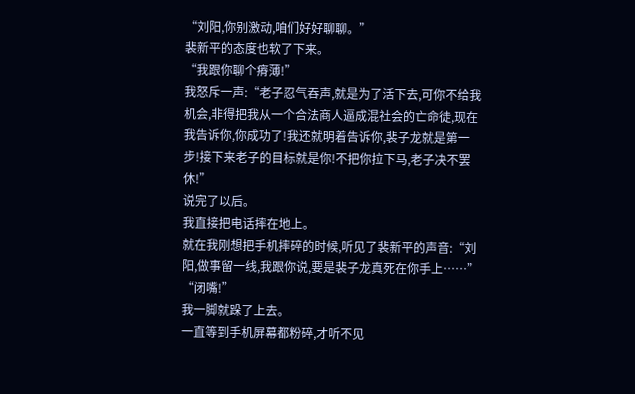“刘阳,你别激动,咱们好好聊聊。”
裴新平的态度也软了下来。
“我跟你聊个瘠薄!”
我怒斥一声:“老子忍气吞声,就是为了活下去,可你不给我机会,非得把我从一个合法商人逼成混社会的亡命徒,现在我告诉你,你成功了!我还就明着告诉你,裴子龙就是第一步!接下来老子的目标就是你!不把你拉下马,老子决不罢休!”
说完了以后。
我直接把电话摔在地上。
就在我刚想把手机摔碎的时候,听见了裴新平的声音:“刘阳,做事留一线,我跟你说,要是裴子龙真死在你手上……”
“闭嘴!”
我一脚就跺了上去。
一直等到手机屏幕都粉碎,才听不见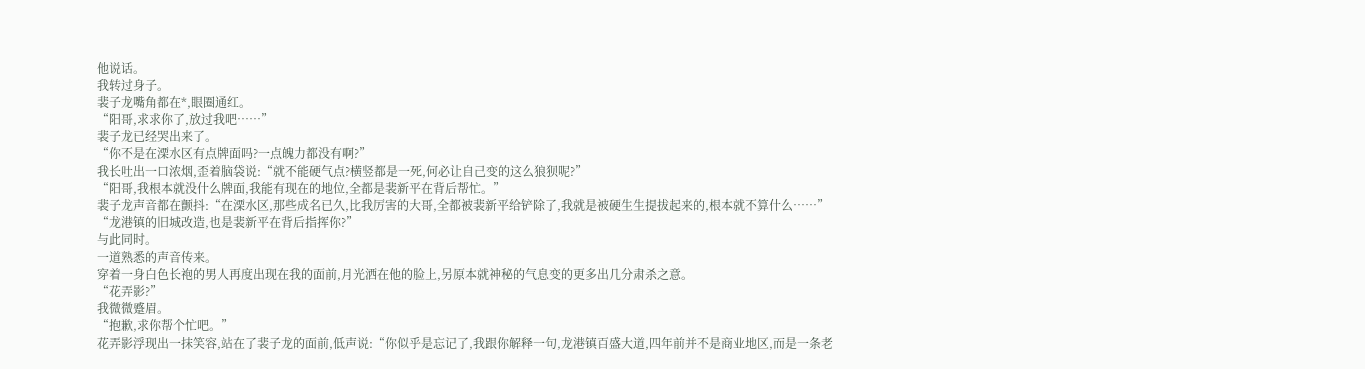他说话。
我转过身子。
裴子龙嘴角都在*,眼圈通红。
“阳哥,求求你了,放过我吧……”
裴子龙已经哭出来了。
“你不是在溧水区有点牌面吗?一点魄力都没有啊?”
我长吐出一口浓烟,歪着脑袋说:“就不能硬气点?横竖都是一死,何必让自己变的这么狼狈呢?”
“阳哥,我根本就没什么牌面,我能有现在的地位,全都是裴新平在背后帮忙。”
裴子龙声音都在颤抖:“在溧水区,那些成名已久,比我厉害的大哥,全都被裴新平给铲除了,我就是被硬生生提拔起来的,根本就不算什么……”
“龙港镇的旧城改造,也是裴新平在背后指挥你?”
与此同时。
一道熟悉的声音传来。
穿着一身白色长袍的男人再度出现在我的面前,月光洒在他的脸上,另原本就神秘的气息变的更多出几分肃杀之意。
“花弄影?”
我微微蹙眉。
“抱歉,求你帮个忙吧。”
花弄影浮现出一抹笑容,站在了裴子龙的面前,低声说:“你似乎是忘记了,我跟你解释一句,龙港镇百盛大道,四年前并不是商业地区,而是一条老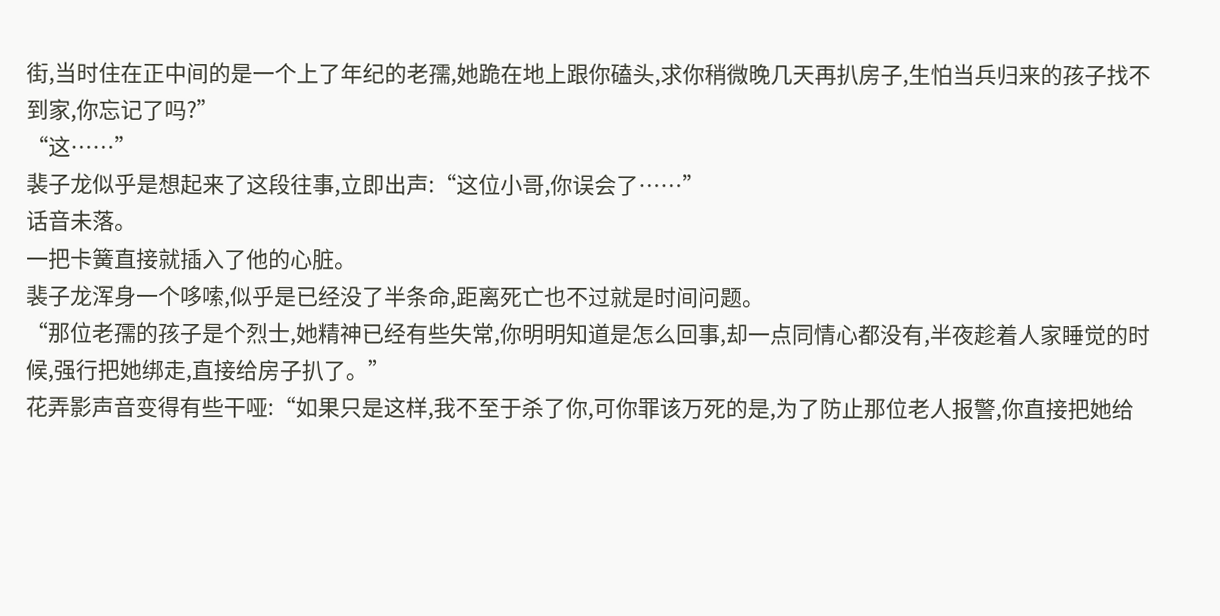街,当时住在正中间的是一个上了年纪的老孺,她跪在地上跟你磕头,求你稍微晚几天再扒房子,生怕当兵归来的孩子找不到家,你忘记了吗?”
“这……”
裴子龙似乎是想起来了这段往事,立即出声:“这位小哥,你误会了……”
话音未落。
一把卡簧直接就插入了他的心脏。
裴子龙浑身一个哆嗦,似乎是已经没了半条命,距离死亡也不过就是时间问题。
“那位老孺的孩子是个烈士,她精神已经有些失常,你明明知道是怎么回事,却一点同情心都没有,半夜趁着人家睡觉的时候,强行把她绑走,直接给房子扒了。”
花弄影声音变得有些干哑:“如果只是这样,我不至于杀了你,可你罪该万死的是,为了防止那位老人报警,你直接把她给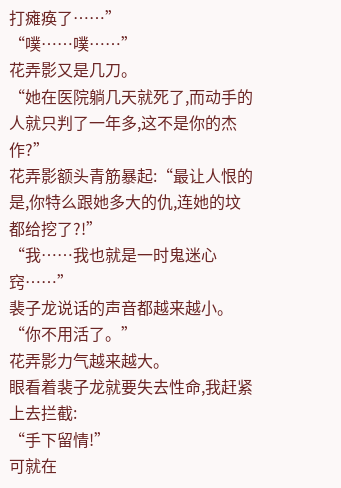打瘫痪了……”
“噗……噗……”
花弄影又是几刀。
“她在医院躺几天就死了,而动手的人就只判了一年多,这不是你的杰作?”
花弄影额头青筋暴起:“最让人恨的是,你特么跟她多大的仇,连她的坟都给挖了?!”
“我……我也就是一时鬼迷心窍……”
裴子龙说话的声音都越来越小。
“你不用活了。”
花弄影力气越来越大。
眼看着裴子龙就要失去性命,我赶紧上去拦截:
“手下留情!”
可就在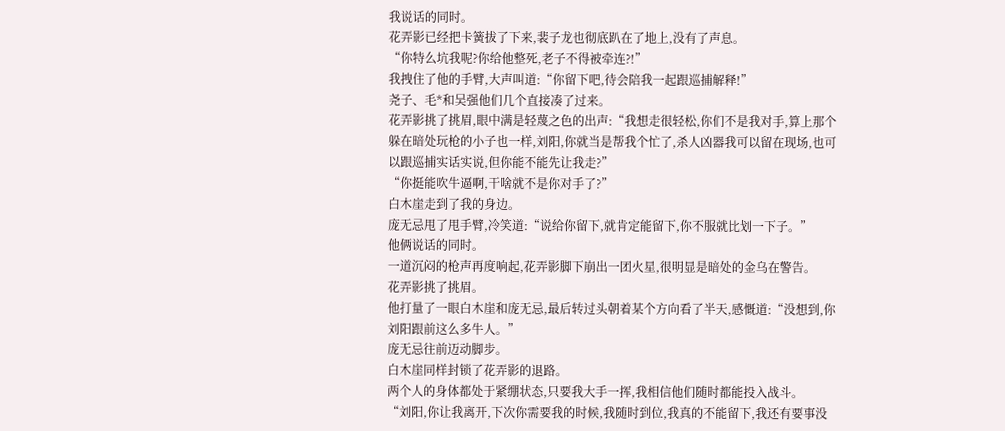我说话的同时。
花弄影已经把卡簧拔了下来,裴子龙也彻底趴在了地上,没有了声息。
“你特么坑我呢?你给他整死,老子不得被牵连?!”
我拽住了他的手臂,大声叫道:“你留下吧,待会陪我一起跟巡捕解释!”
尧子、毛*和吴强他们几个直接凑了过来。
花弄影挑了挑眉,眼中满是轻蔑之色的出声:“我想走很轻松,你们不是我对手,算上那个躲在暗处玩枪的小子也一样,刘阳,你就当是帮我个忙了,杀人凶器我可以留在现场,也可以跟巡捕实话实说,但你能不能先让我走?”
“你挺能吹牛逼啊,干啥就不是你对手了?”
白木崖走到了我的身边。
庞无忌甩了甩手臂,冷笑道:“说给你留下,就肯定能留下,你不服就比划一下子。”
他俩说话的同时。
一道沉闷的枪声再度响起,花弄影脚下崩出一团火星,很明显是暗处的金乌在警告。
花弄影挑了挑眉。
他打量了一眼白木崖和庞无忌,最后转过头朝着某个方向看了半天,感慨道:“没想到,你刘阳跟前这么多牛人。”
庞无忌往前迈动脚步。
白木崖同样封锁了花弄影的退路。
两个人的身体都处于紧绷状态,只要我大手一挥,我相信他们随时都能投入战斗。
“刘阳,你让我离开,下次你需要我的时候,我随时到位,我真的不能留下,我还有要事没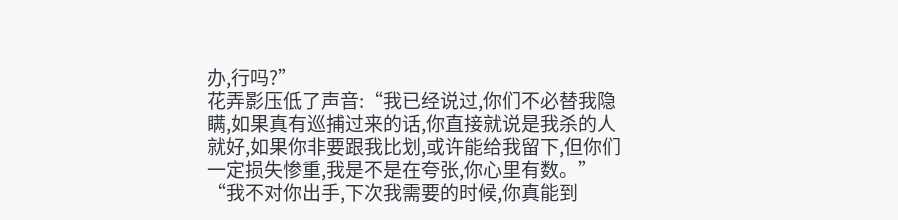办,行吗?”
花弄影压低了声音:“我已经说过,你们不必替我隐瞒,如果真有巡捕过来的话,你直接就说是我杀的人就好,如果你非要跟我比划,或许能给我留下,但你们一定损失惨重,我是不是在夸张,你心里有数。”
“我不对你出手,下次我需要的时候,你真能到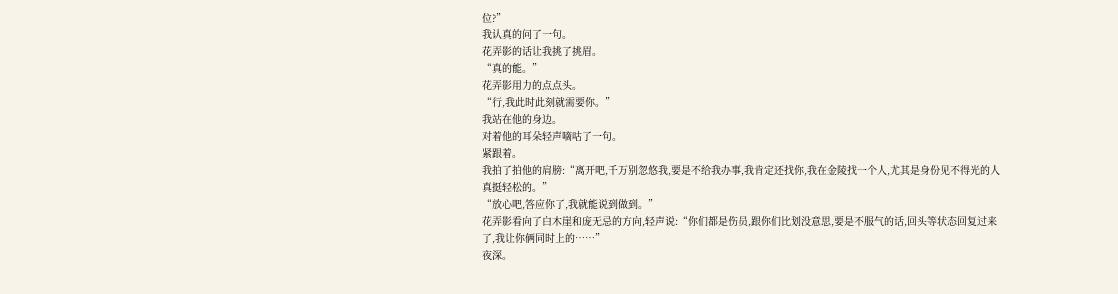位?”
我认真的问了一句。
花弄影的话让我挑了挑眉。
“真的能。”
花弄影用力的点点头。
“行,我此时此刻就需要你。”
我站在他的身边。
对着他的耳朵轻声嘀咕了一句。
紧跟着。
我拍了拍他的肩膀:“离开吧,千万别忽悠我,要是不给我办事,我肯定还找你,我在金陵找一个人,尤其是身份见不得光的人真挺轻松的。”
“放心吧,答应你了,我就能说到做到。”
花弄影看向了白木崖和庞无忌的方向,轻声说:“你们都是伤员,跟你们比划没意思,要是不服气的话,回头等状态回复过来了,我让你俩同时上的……”
夜深。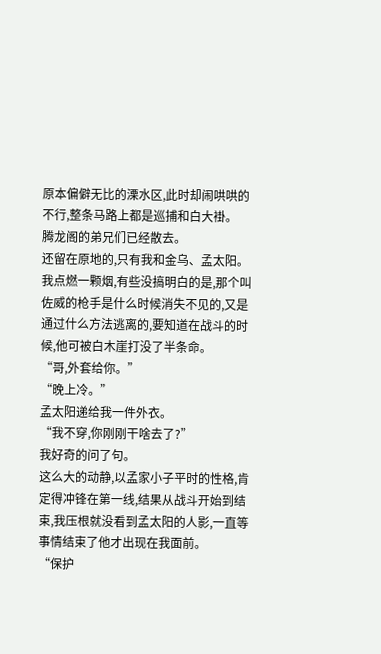原本偏僻无比的溧水区,此时却闹哄哄的不行,整条马路上都是巡捕和白大褂。
腾龙阁的弟兄们已经散去。
还留在原地的,只有我和金乌、孟太阳。
我点燃一颗烟,有些没搞明白的是,那个叫佐威的枪手是什么时候消失不见的,又是通过什么方法逃离的,要知道在战斗的时候,他可被白木崖打没了半条命。
“哥,外套给你。”
“晚上冷。”
孟太阳递给我一件外衣。
“我不穿,你刚刚干啥去了?”
我好奇的问了句。
这么大的动静,以孟家小子平时的性格,肯定得冲锋在第一线,结果从战斗开始到结束,我压根就没看到孟太阳的人影,一直等事情结束了他才出现在我面前。
“保护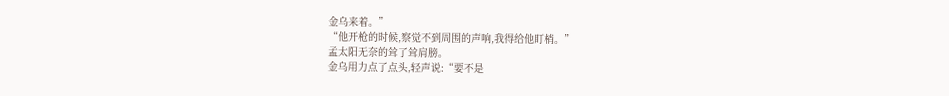金乌来着。”
“他开枪的时候,察觉不到周围的声响,我得给他盯梢。”
孟太阳无奈的耸了耸肩膀。
金乌用力点了点头,轻声说:“要不是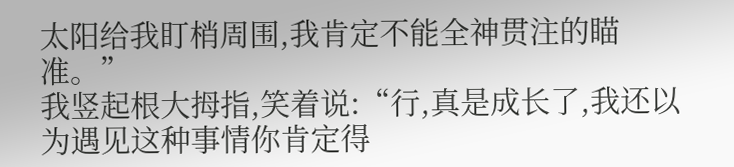太阳给我盯梢周围,我肯定不能全神贯注的瞄准。”
我竖起根大拇指,笑着说:“行,真是成长了,我还以为遇见这种事情你肯定得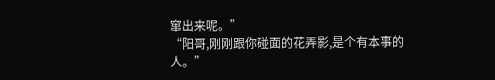窜出来呢。”
“阳哥,刚刚跟你碰面的花弄影,是个有本事的人。”